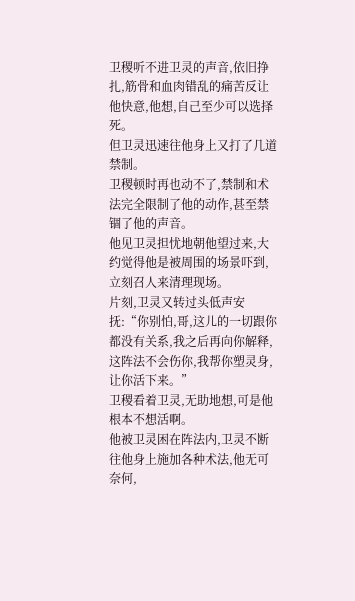卫稷听不进卫灵的声音,依旧挣扎,筋骨和血肉错乱的痛苦反让他快意,他想,自己至少可以选择死。
但卫灵迅速往他身上又打了几道禁制。
卫稷顿时再也动不了,禁制和术法完全限制了他的动作,甚至禁锢了他的声音。
他见卫灵担忧地朝他望过来,大约觉得他是被周围的场景吓到,立刻召人来清理现场。
片刻,卫灵又转过头低声安抚:“你别怕,哥,这儿的一切跟你都没有关系,我之后再向你解释,这阵法不会伤你,我帮你塑灵身,让你活下来。”
卫稷看着卫灵,无助地想,可是他根本不想活啊。
他被卫灵困在阵法内,卫灵不断往他身上施加各种术法,他无可奈何,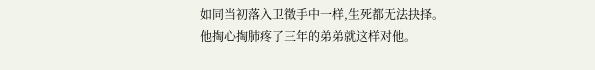如同当初落入卫徵手中一样,生死都无法抉择。
他掏心掏肺疼了三年的弟弟就这样对他。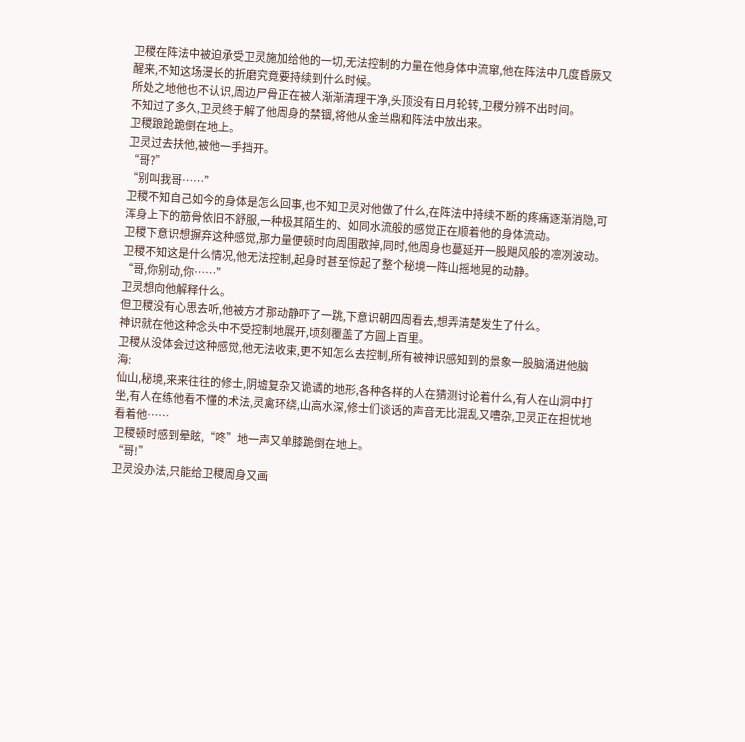卫稷在阵法中被迫承受卫灵施加给他的一切,无法控制的力量在他身体中流窜,他在阵法中几度昏厥又醒来,不知这场漫长的折磨究竟要持续到什么时候。
所处之地他也不认识,周边尸骨正在被人渐渐清理干净,头顶没有日月轮转,卫稷分辨不出时间。
不知过了多久,卫灵终于解了他周身的禁锢,将他从金兰鼎和阵法中放出来。
卫稷踉跄跪倒在地上。
卫灵过去扶他,被他一手挡开。
“哥?”
“别叫我哥……”
卫稷不知自己如今的身体是怎么回事,也不知卫灵对他做了什么,在阵法中持续不断的疼痛逐渐消隐,可浑身上下的筋骨依旧不舒服,一种极其陌生的、如同水流般的感觉正在顺着他的身体流动。
卫稷下意识想摒弃这种感觉,那力量便顿时向周围散掉,同时,他周身也蔓延开一股飓风般的凛冽波动。
卫稷不知这是什么情况,他无法控制,起身时甚至惊起了整个秘境一阵山摇地晃的动静。
“哥,你别动,你……”
卫灵想向他解释什么。
但卫稷没有心思去听,他被方才那动静吓了一跳,下意识朝四周看去,想弄清楚发生了什么。
神识就在他这种念头中不受控制地展开,顷刻覆盖了方圆上百里。
卫稷从没体会过这种感觉,他无法收束,更不知怎么去控制,所有被神识感知到的景象一股脑涌进他脑海:
仙山,秘境,来来往往的修士,阴墟复杂又诡谲的地形,各种各样的人在猜测讨论着什么,有人在山洞中打坐,有人在练他看不懂的术法,灵禽环绕,山高水深,修士们谈话的声音无比混乱又嘈杂,卫灵正在担忧地看着他……
卫稷顿时感到晕眩,“咚”地一声又单膝跪倒在地上。
“哥!”
卫灵没办法,只能给卫稷周身又画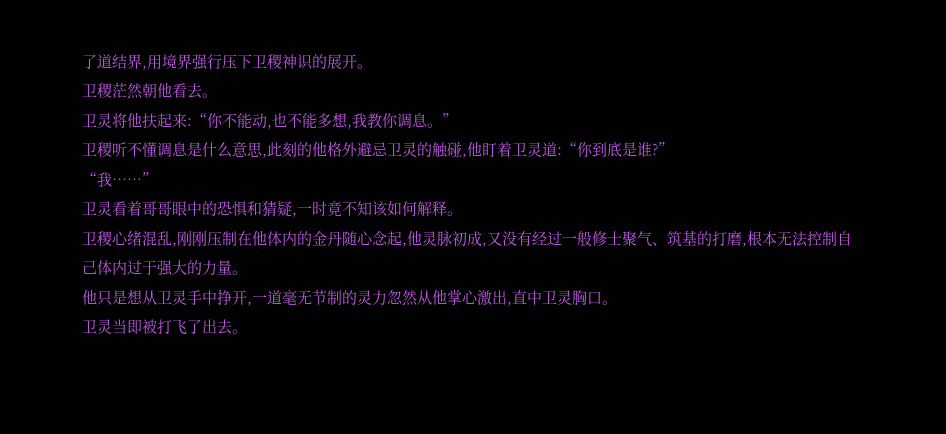了道结界,用境界强行压下卫稷神识的展开。
卫稷茫然朝他看去。
卫灵将他扶起来:“你不能动,也不能多想,我教你调息。”
卫稷听不懂调息是什么意思,此刻的他格外避忌卫灵的触碰,他盯着卫灵道:“你到底是谁?”
“我……”
卫灵看着哥哥眼中的恐惧和猜疑,一时竟不知该如何解释。
卫稷心绪混乱,刚刚压制在他体内的金丹随心念起,他灵脉初成,又没有经过一般修士聚气、筑基的打磨,根本无法控制自己体内过于强大的力量。
他只是想从卫灵手中挣开,一道毫无节制的灵力忽然从他掌心激出,直中卫灵胸口。
卫灵当即被打飞了出去。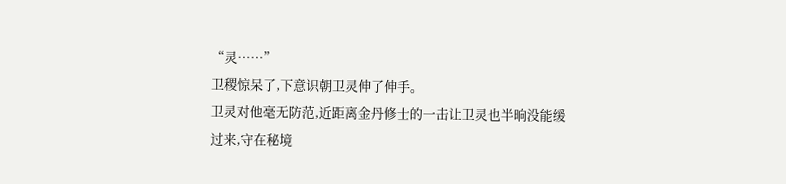“灵……”
卫稷惊呆了,下意识朝卫灵伸了伸手。
卫灵对他毫无防范,近距离金丹修士的一击让卫灵也半晌没能缓过来,守在秘境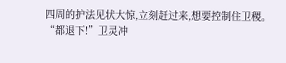四周的护法见状大惊,立刻赶过来,想要控制住卫稷。
“都退下!”卫灵冲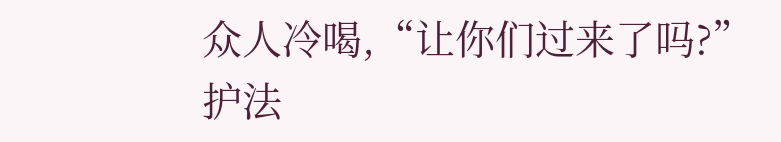众人冷喝,“让你们过来了吗?”
护法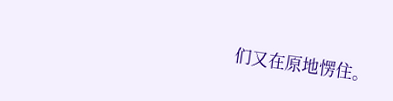们又在原地愣住。